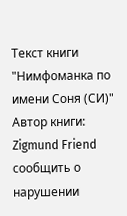Текст книги "Нимфоманка по имени Соня (СИ)"
Автор книги: Zigmund Friend
сообщить о нарушении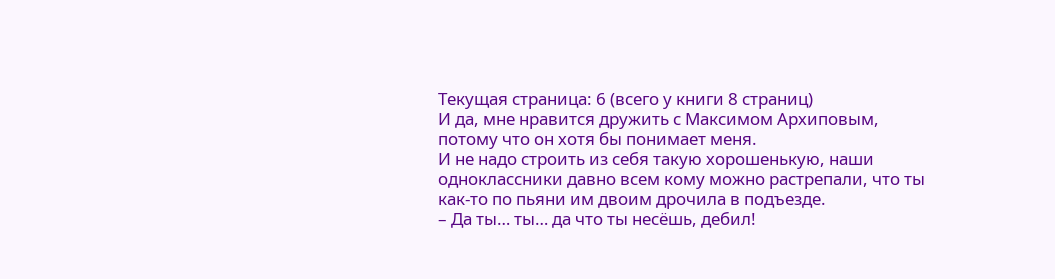Текущая страница: 6 (всего у книги 8 страниц)
И да, мне нравится дружить с Максимом Архиповым, потому что он хотя бы понимает меня.
И не надо строить из себя такую хорошенькую, наши одноклассники давно всем кому можно растрепали, что ты как-то по пьяни им двоим дрочила в подъезде.
– Да ты… ты… да что ты несёшь, дебил!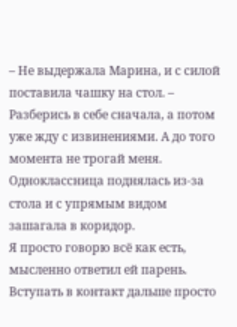– Не выдержала Марина, и с силой поставила чашку на стол. – Разберись в себе сначала, а потом уже жду с извинениями. А до того момента не трогай меня.
Одноклассница поднялась из-за стола и с упрямым видом зашагала в коридор.
Я просто говорю всё как есть, мысленно ответил ей парень.
Вступать в контакт дальше просто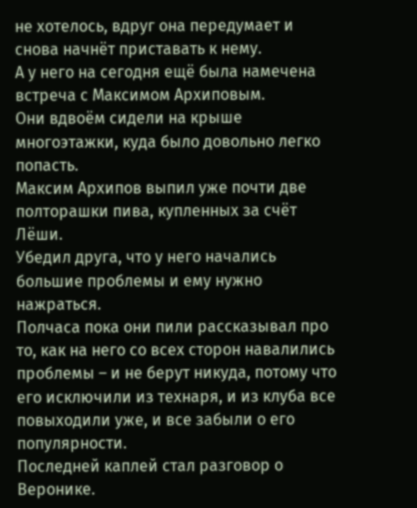не хотелось, вдруг она передумает и снова начнёт приставать к нему.
А у него на сегодня ещё была намечена встреча с Максимом Архиповым.
Они вдвоём сидели на крыше многоэтажки, куда было довольно легко попасть.
Максим Архипов выпил уже почти две полторашки пива, купленных за счёт Лёши.
Убедил друга, что у него начались большие проблемы и ему нужно нажраться.
Полчаса пока они пили рассказывал про то, как на него со всех сторон навалились проблемы – и не берут никуда, потому что его исключили из технаря, и из клуба все повыходили уже, и все забыли о его популярности.
Последней каплей стал разговор о Веронике.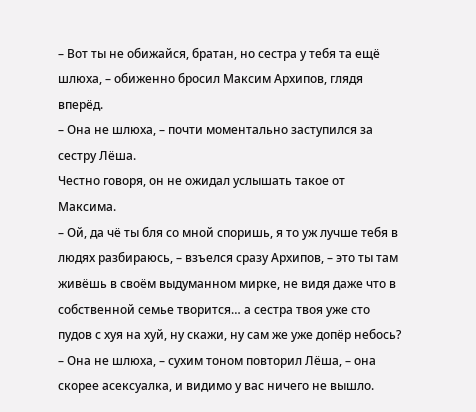– Вот ты не обижайся, братан, но сестра у тебя та ещё шлюха, – обиженно бросил Максим Архипов, глядя вперёд.
– Она не шлюха, – почти моментально заступился за сестру Лёша.
Честно говоря, он не ожидал услышать такое от Максима.
– Ой, да чё ты бля со мной споришь, я то уж лучше тебя в людях разбираюсь, – взъелся сразу Архипов, – это ты там живёшь в своём выдуманном мирке, не видя даже что в собственной семье творится… а сестра твоя уже сто пудов с хуя на хуй, ну скажи, ну сам же уже допёр небось?
– Она не шлюха, – сухим тоном повторил Лёша, – она скорее асексуалка, и видимо у вас ничего не вышло.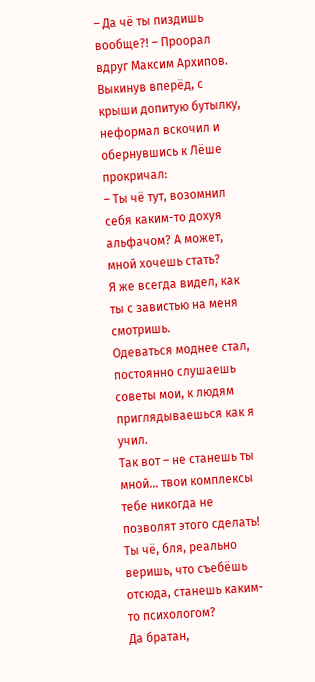– Да чё ты пиздишь вообще?! – Проорал вдруг Максим Архипов.
Выкинув вперёд, с крыши допитую бутылку, неформал вскочил и обернувшись к Лёше прокричал:
– Ты чё тут, возомнил себя каким-то дохуя альфачом? А может, мной хочешь стать?
Я же всегда видел, как ты с завистью на меня смотришь.
Одеваться моднее стал, постоянно слушаешь советы мои, к людям приглядываешься как я учил.
Так вот – не станешь ты мной… твои комплексы тебе никогда не позволят этого сделать!
Ты чё, бля, реально веришь, что съебёшь отсюда, станешь каким-то психологом?
Да братан,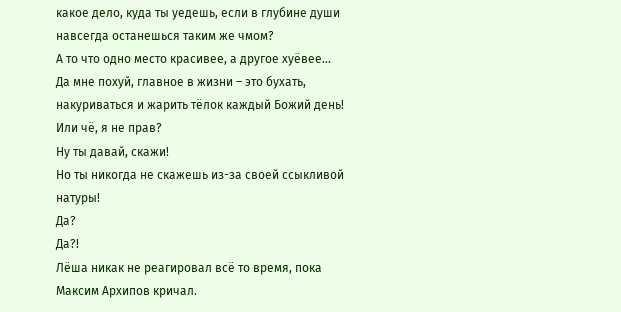какое дело, куда ты уедешь, если в глубине души навсегда останешься таким же чмом?
А то что одно место красивее, а другое хуёвее…
Да мне похуй, главное в жизни – это бухать, накуриваться и жарить тёлок каждый Божий день!
Или чё, я не прав?
Ну ты давай, скажи!
Но ты никогда не скажешь из-за своей ссыкливой натуры!
Да?
Да?!
Лёша никак не реагировал всё то время, пока Максим Архипов кричал.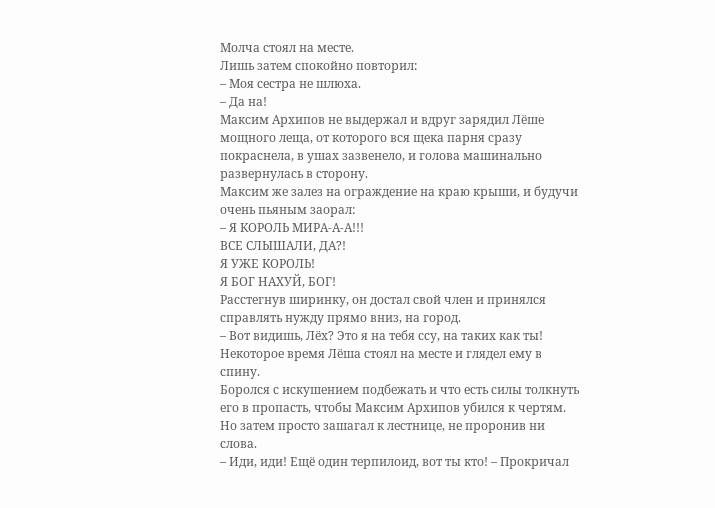Молча стоял на месте.
Лишь затем спокойно повторил:
– Моя сестра не шлюха.
– Да на!
Максим Архипов не выдержал и вдруг зарядил Лёше мощного леща, от которого вся щека парня сразу покраснела, в ушах зазвенело, и голова машинально развернулась в сторону.
Максим же залез на ограждение на краю крыши, и будучи очень пьяным заорал:
– Я КОРОЛЬ МИРА-А-А!!!
ВСЕ СЛЫШАЛИ, ДА?!
Я УЖЕ КОРОЛЬ!
Я БОГ НАХУЙ, БОГ!
Расстегнув ширинку, он достал свой член и принялся справлять нужду прямо вниз, на город.
– Вот видишь, Лёх? Это я на тебя ссу, на таких как ты!
Некоторое время Лёша стоял на месте и глядел ему в спину.
Боролся с искушением подбежать и что есть силы толкнуть его в пропасть, чтобы Максим Архипов убился к чертям.
Но затем просто зашагал к лестнице, не проронив ни слова.
– Иди, иди! Ещё один терпилоид, вот ты кто! – Прокричал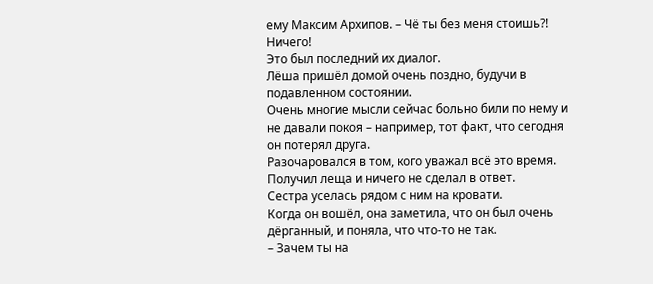ему Максим Архипов. – Чё ты без меня стоишь?! Ничего!
Это был последний их диалог.
Лёша пришёл домой очень поздно, будучи в подавленном состоянии.
Очень многие мысли сейчас больно били по нему и не давали покоя – например, тот факт, что сегодня он потерял друга.
Разочаровался в том, кого уважал всё это время.
Получил леща и ничего не сделал в ответ.
Сестра уселась рядом с ним на кровати.
Когда он вошёл, она заметила, что он был очень дёрганный, и поняла, что что-то не так.
– Зачем ты на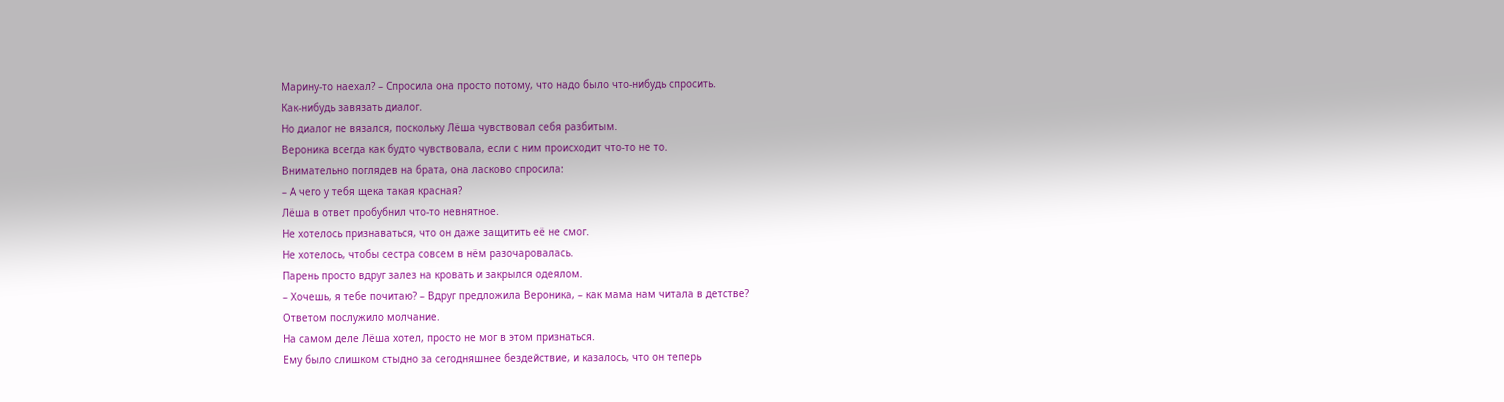Марину-то наехал? – Спросила она просто потому, что надо было что-нибудь спросить.
Как-нибудь завязать диалог.
Но диалог не вязался, поскольку Лёша чувствовал себя разбитым.
Вероника всегда как будто чувствовала, если с ним происходит что-то не то.
Внимательно поглядев на брата, она ласково спросила:
– А чего у тебя щека такая красная?
Лёша в ответ пробубнил что-то невнятное.
Не хотелось признаваться, что он даже защитить её не смог.
Не хотелось, чтобы сестра совсем в нём разочаровалась.
Парень просто вдруг залез на кровать и закрылся одеялом.
– Хочешь, я тебе почитаю? – Вдруг предложила Вероника, – как мама нам читала в детстве?
Ответом послужило молчание.
На самом деле Лёша хотел, просто не мог в этом признаться.
Ему было слишком стыдно за сегодняшнее бездействие, и казалось, что он теперь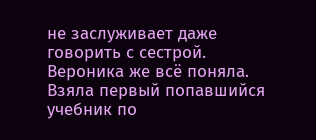не заслуживает даже говорить с сестрой.
Вероника же всё поняла.
Взяла первый попавшийся учебник по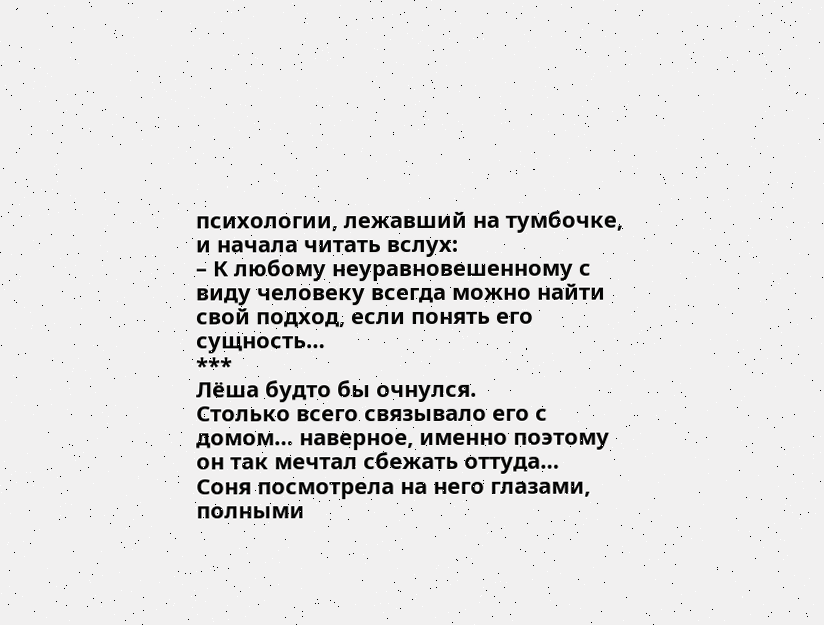психологии, лежавший на тумбочке, и начала читать вслух:
– К любому неуравновешенному с виду человеку всегда можно найти свой подход, если понять его сущность…
***
Лёша будто бы очнулся.
Столько всего связывало его с домом… наверное, именно поэтому он так мечтал сбежать оттуда…
Соня посмотрела на него глазами, полными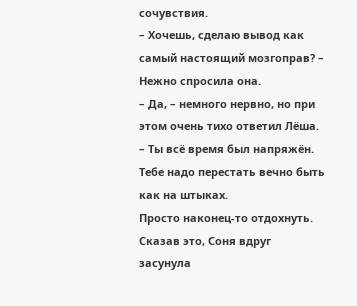сочувствия.
– Хочешь, сделаю вывод как самый настоящий мозгоправ? – Нежно спросила она.
– Да, – немного нервно, но при этом очень тихо ответил Лёша.
– Ты всё время был напряжён.
Тебе надо перестать вечно быть как на штыках.
Просто наконец-то отдохнуть.
Сказав это, Соня вдруг засунула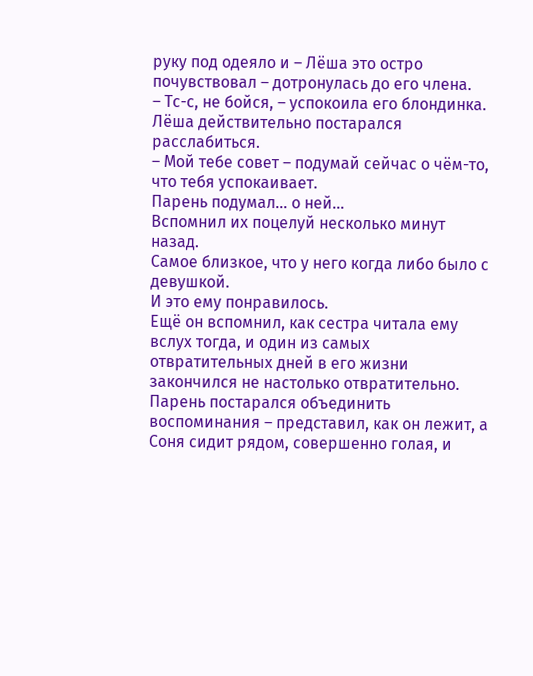руку под одеяло и – Лёша это остро почувствовал – дотронулась до его члена.
– Тс-с, не бойся, – успокоила его блондинка.
Лёша действительно постарался расслабиться.
– Мой тебе совет – подумай сейчас о чём-то, что тебя успокаивает.
Парень подумал… о ней…
Вспомнил их поцелуй несколько минут назад.
Самое близкое, что у него когда либо было с девушкой.
И это ему понравилось.
Ещё он вспомнил, как сестра читала ему вслух тогда, и один из самых отвратительных дней в его жизни закончился не настолько отвратительно.
Парень постарался объединить воспоминания – представил, как он лежит, а Соня сидит рядом, совершенно голая, и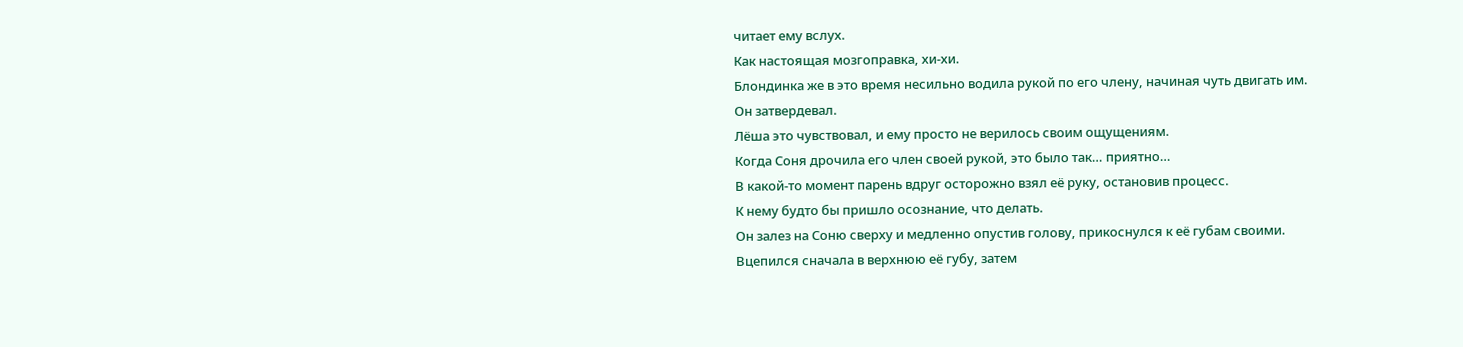читает ему вслух.
Как настоящая мозгоправка, хи-хи.
Блондинка же в это время несильно водила рукой по его члену, начиная чуть двигать им.
Он затвердевал.
Лёша это чувствовал, и ему просто не верилось своим ощущениям.
Когда Соня дрочила его член своей рукой, это было так… приятно…
В какой-то момент парень вдруг осторожно взял её руку, остановив процесс.
К нему будто бы пришло осознание, что делать.
Он залез на Соню сверху и медленно опустив голову, прикоснулся к её губам своими.
Вцепился сначала в верхнюю её губу, затем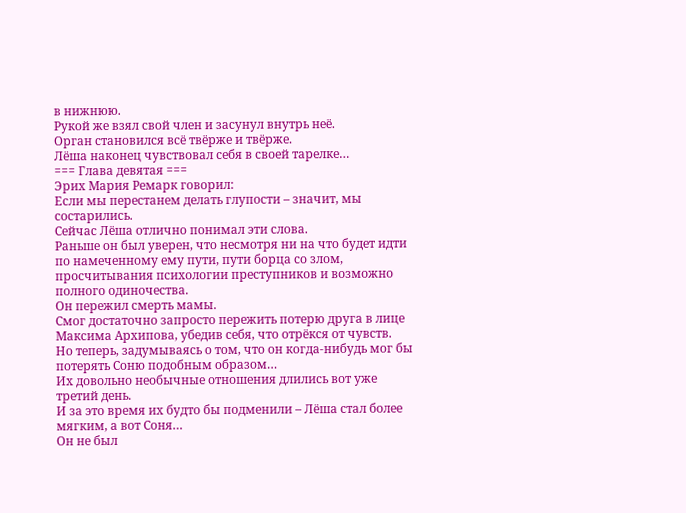в нижнюю.
Рукой же взял свой член и засунул внутрь неё.
Орган становился всё твёрже и твёрже.
Лёша наконец чувствовал себя в своей тарелке…
=== Глава девятая ===
Эрих Мария Ремарк говорил:
Если мы перестанем делать глупости – значит, мы состарились.
Сейчас Лёша отлично понимал эти слова.
Раньше он был уверен, что несмотря ни на что будет идти по намеченному ему пути, пути борца со злом, просчитывания психологии преступников и возможно полного одиночества.
Он пережил смерть мамы.
Смог достаточно запросто пережить потерю друга в лице Максима Архипова, убедив себя, что отрёкся от чувств.
Но теперь, задумываясь о том, что он когда-нибудь мог бы потерять Соню подобным образом…
Их довольно необычные отношения длились вот уже третий день.
И за это время их будто бы подменили – Лёша стал более мягким, а вот Соня…
Он не был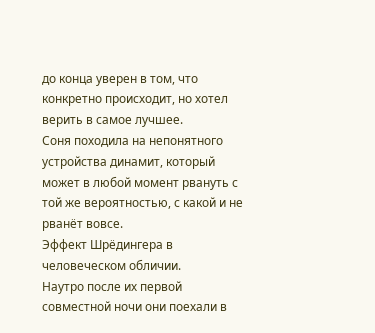до конца уверен в том, что конкретно происходит, но хотел верить в самое лучшее.
Соня походила на непонятного устройства динамит, который может в любой момент рвануть с той же вероятностью, с какой и не рванёт вовсе.
Эффект Шрёдингера в человеческом обличии.
Наутро после их первой совместной ночи они поехали в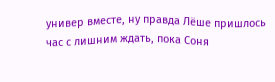универ вместе, ну правда Лёше пришлось час с лишним ждать, пока Соня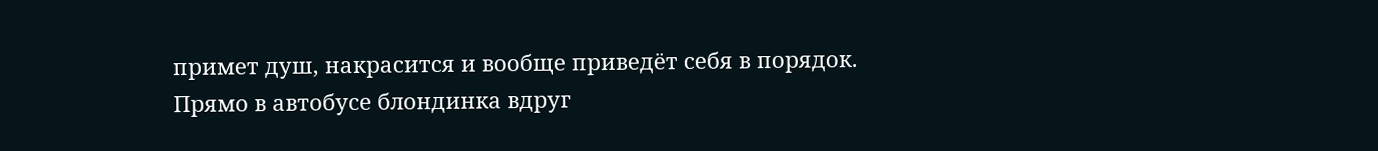примет душ, накрасится и вообще приведёт себя в порядок.
Прямо в автобусе блондинка вдруг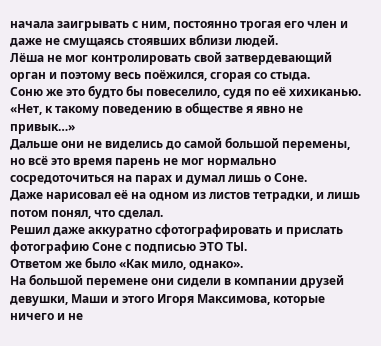начала заигрывать с ним, постоянно трогая его член и даже не смущаясь стоявших вблизи людей.
Лёша не мог контролировать свой затвердевающий орган и поэтому весь поёжился, сгорая со стыда.
Соню же это будто бы повеселило, судя по её хихиканью.
«Нет, к такому поведению в обществе я явно не привык…»
Дальше они не виделись до самой большой перемены, но всё это время парень не мог нормально сосредоточиться на парах и думал лишь о Соне.
Даже нарисовал её на одном из листов тетрадки, и лишь потом понял, что сделал.
Решил даже аккуратно сфотографировать и прислать фотографию Соне с подписью ЭТО ТЫ.
Ответом же было «Как мило, однако».
На большой перемене они сидели в компании друзей девушки, Маши и этого Игоря Максимова, которые ничего и не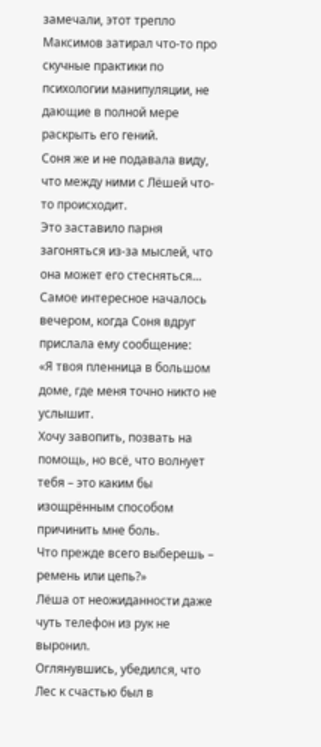замечали, этот трепло Максимов затирал что-то про скучные практики по психологии манипуляции, не дающие в полной мере раскрыть его гений.
Соня же и не подавала виду, что между ними с Лёшей что-то происходит.
Это заставило парня загоняться из-за мыслей, что она может его стесняться…
Самое интересное началось вечером, когда Соня вдруг прислала ему сообщение:
«Я твоя пленница в большом доме, где меня точно никто не услышит.
Хочу завопить, позвать на помощь, но всё, что волнует тебя – это каким бы изощрённым способом причинить мне боль.
Что прежде всего выберешь – ремень или цепь?»
Лёша от неожиданности даже чуть телефон из рук не выронил.
Оглянувшись, убедился, что Лес к счастью был в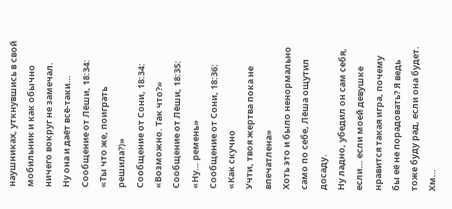наушниках, уткнувшись в свой мобильник и как обычно ничего вокруг не замечал.
Ну она и даёт всё-таки…
Сообщение от Лёши, 18:34:
«Ты что же, поиграть решила?)»
Сообщение от Сони, 18:34:
«Возможно. Так что?»
Сообщение от Лёши, 18:35:
«Ну… ремень»
Сообщение от Сони, 18:36:
«Как скучно
Учти, твоя жертва пока не впечатлена»
Хоть это и было ненормально само по себе, Лёша ощутил досаду.
Ну ладно, убедил он сам себя, если… если моей девушке нравится такая игра, почему бы её не порадовать? Я ведь тоже буду рад, если она будет.
Хм…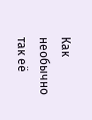Как необычно так её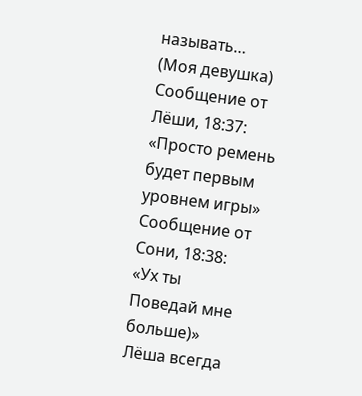называть…
(Моя девушка)
Сообщение от Лёши, 18:37:
«Просто ремень будет первым уровнем игры»
Сообщение от Сони, 18:38:
«Ух ты
Поведай мне больше)»
Лёша всегда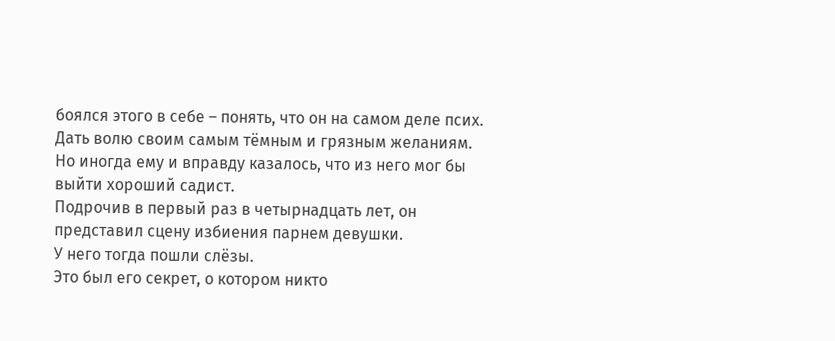боялся этого в себе – понять, что он на самом деле псих.
Дать волю своим самым тёмным и грязным желаниям.
Но иногда ему и вправду казалось, что из него мог бы выйти хороший садист.
Подрочив в первый раз в четырнадцать лет, он представил сцену избиения парнем девушки.
У него тогда пошли слёзы.
Это был его секрет, о котором никто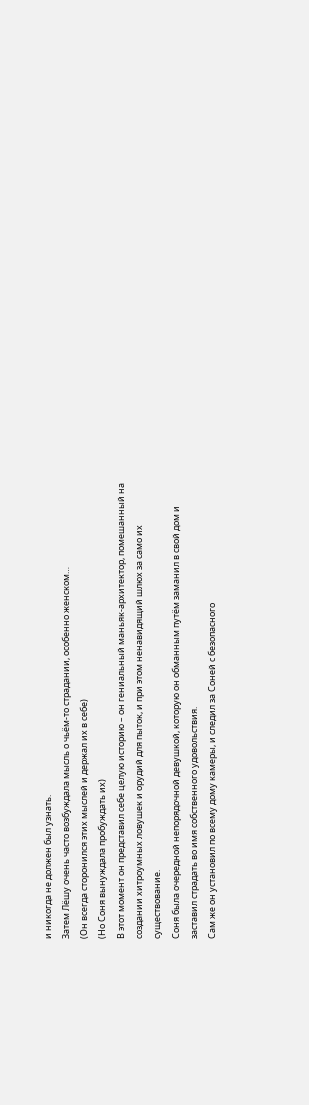и никогда не должен был узнать.
Затем Лёшу очень часто возбуждала мысль о чьём-то страдании, особенно женском…
(Он всегда сторонился этих мыслей и держал их в себе)
(Но Соня вынуждала пробуждать их)
В этот момент он представил себе целую историю – он гениальный маньяк-архитектор, помешанный на создании хитроумных ловушек и орудий для пыток, и при этом ненавидящий шлюх за само их существование.
Соня была очередной непорядочной девушкой, которую он обманным путём заманил в свой дом и заставил страдать во имя собственного удовольствия.
Сам же он установил по всему дому камеры, и следил за Соней с безопасного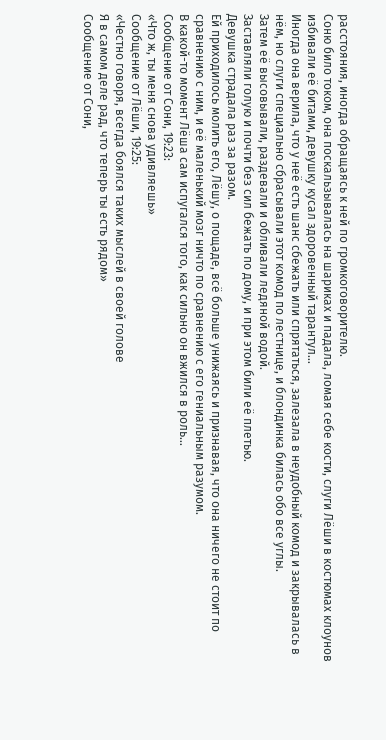расстояния, иногда обращаясь к ней по громкоговорителю.
Соню било током, она поскальзывалась на шариках и падала, ломая себе кости, слуги Лёши в костюмах клоунов избивали её битами, девушку кусал здоровенный тарантул…
Иногда она верила, что у неё есть шанс сбежать или спрятаться, залезала в неудобный комод и закрывалась в нём, но слуги специально сбрасывали этот комод по лестнице, и блондинка билась обо все углы.
Затем её высовывали, раздевали и обливали ледяной водой.
Заставляли голую и почти без сил бежать по дому, и при этом били её плетью.
Девушка страдала раз за разом.
Ей приходилось молить его, Лёшу, о пощаде, всё больше унижаясь и признавая, что она ничего не стоит по сравнению с ним, и её маленький мозг ничто по сравнению с его гениальным разумом.
В какой-то момент Лёша сам испугался того, как сильно он вжился в роль…
Сообщение от Сони, 19:23:
«Что ж, ты меня снова удивляешь»
Сообщение от Лёши, 19:25:
«Честно говоря, всегда боялся таких мыслей в своей голове
Я в самом деле рад, что теперь ты есть рядом»
Сообщение от Сони,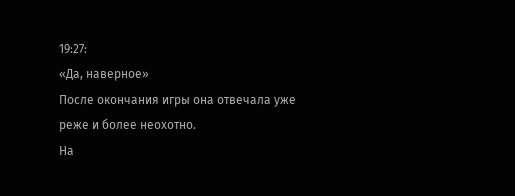19:27:
«Да, наверное»
После окончания игры она отвечала уже реже и более неохотно.
На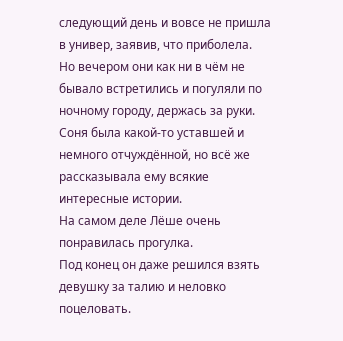следующий день и вовсе не пришла в универ, заявив, что приболела.
Но вечером они как ни в чём не бывало встретились и погуляли по ночному городу, держась за руки.
Соня была какой-то уставшей и немного отчуждённой, но всё же рассказывала ему всякие интересные истории.
На самом деле Лёше очень понравилась прогулка.
Под конец он даже решился взять девушку за талию и неловко поцеловать.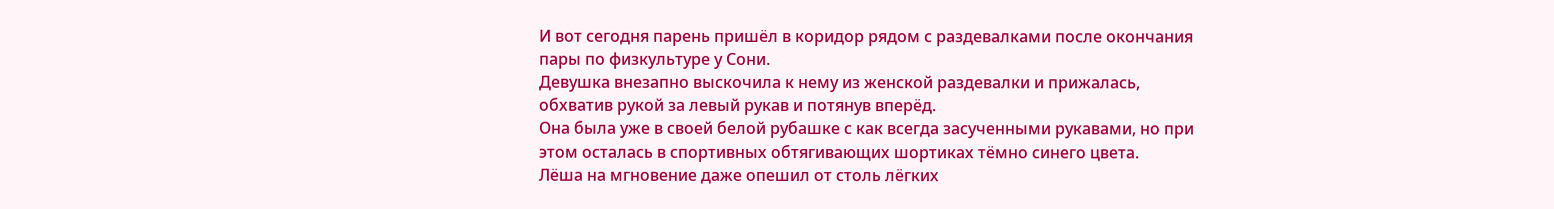И вот сегодня парень пришёл в коридор рядом с раздевалками после окончания пары по физкультуре у Сони.
Девушка внезапно выскочила к нему из женской раздевалки и прижалась, обхватив рукой за левый рукав и потянув вперёд.
Она была уже в своей белой рубашке с как всегда засученными рукавами, но при этом осталась в спортивных обтягивающих шортиках тёмно синего цвета.
Лёша на мгновение даже опешил от столь лёгких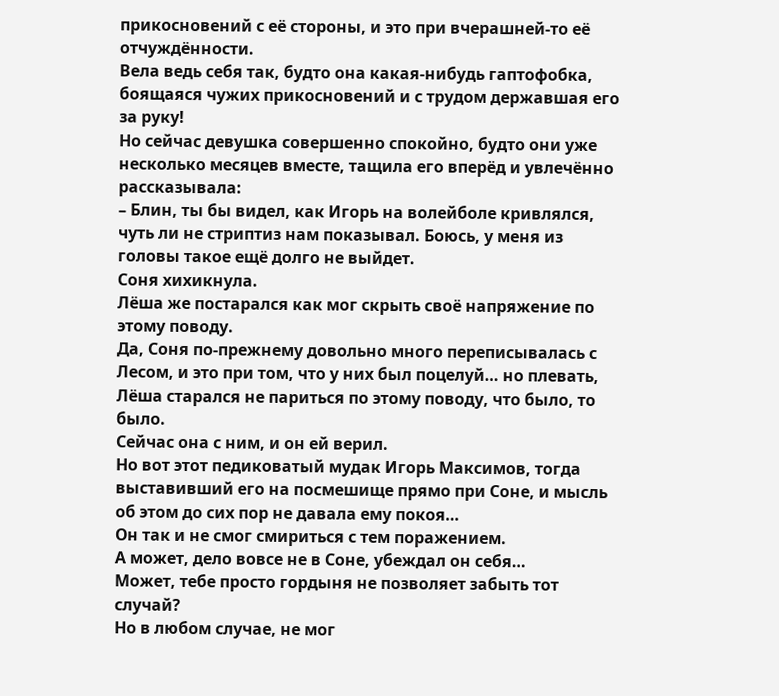прикосновений с её стороны, и это при вчерашней-то её отчуждённости.
Вела ведь себя так, будто она какая-нибудь гаптофобка, боящаяся чужих прикосновений и с трудом державшая его за руку!
Но сейчас девушка совершенно спокойно, будто они уже несколько месяцев вместе, тащила его вперёд и увлечённо рассказывала:
– Блин, ты бы видел, как Игорь на волейболе кривлялся, чуть ли не стриптиз нам показывал. Боюсь, у меня из головы такое ещё долго не выйдет.
Соня хихикнула.
Лёша же постарался как мог скрыть своё напряжение по этому поводу.
Да, Соня по-прежнему довольно много переписывалась с Лесом, и это при том, что у них был поцелуй… но плевать, Лёша старался не париться по этому поводу, что было, то было.
Сейчас она с ним, и он ей верил.
Но вот этот педиковатый мудак Игорь Максимов, тогда выставивший его на посмешище прямо при Соне, и мысль об этом до сих пор не давала ему покоя…
Он так и не смог смириться с тем поражением.
А может, дело вовсе не в Соне, убеждал он себя…
Может, тебе просто гордыня не позволяет забыть тот случай?
Но в любом случае, не мог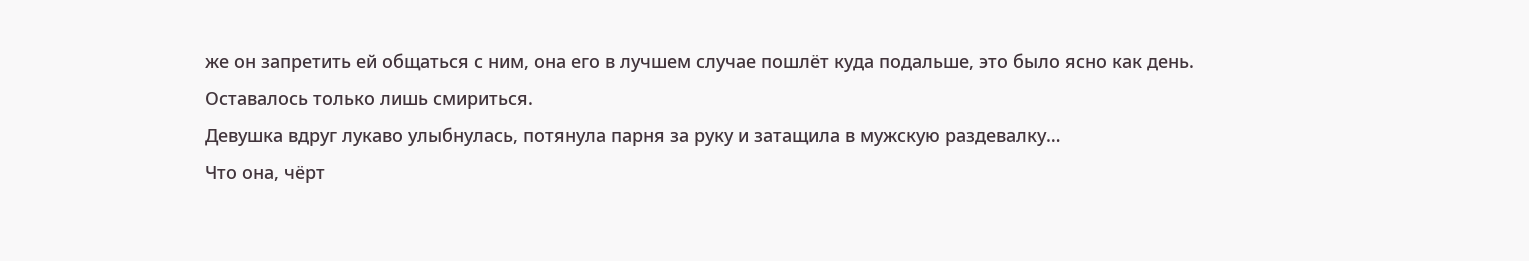же он запретить ей общаться с ним, она его в лучшем случае пошлёт куда подальше, это было ясно как день.
Оставалось только лишь смириться.
Девушка вдруг лукаво улыбнулась, потянула парня за руку и затащила в мужскую раздевалку…
Что она, чёрт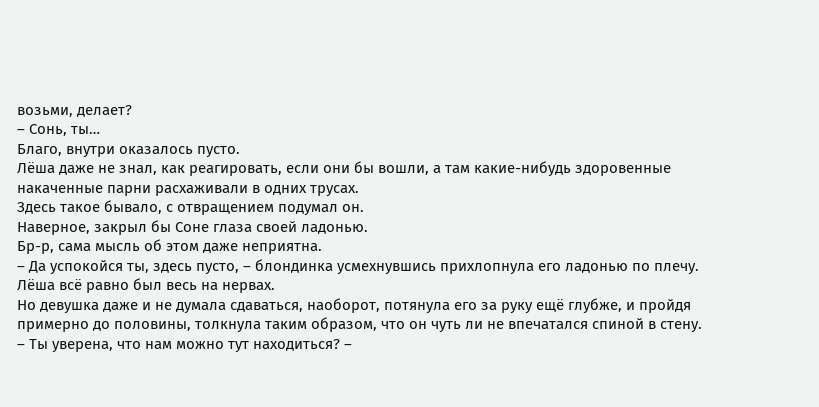возьми, делает?
– Сонь, ты…
Благо, внутри оказалось пусто.
Лёша даже не знал, как реагировать, если они бы вошли, а там какие-нибудь здоровенные накаченные парни расхаживали в одних трусах.
Здесь такое бывало, с отвращением подумал он.
Наверное, закрыл бы Соне глаза своей ладонью.
Бр-р, сама мысль об этом даже неприятна.
– Да успокойся ты, здесь пусто, – блондинка усмехнувшись прихлопнула его ладонью по плечу.
Лёша всё равно был весь на нервах.
Но девушка даже и не думала сдаваться, наоборот, потянула его за руку ещё глубже, и пройдя примерно до половины, толкнула таким образом, что он чуть ли не впечатался спиной в стену.
– Ты уверена, что нам можно тут находиться? –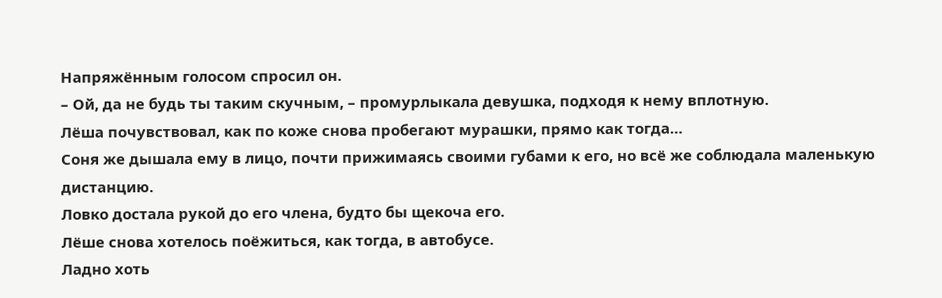Напряжённым голосом спросил он.
– Ой, да не будь ты таким скучным, – промурлыкала девушка, подходя к нему вплотную.
Лёша почувствовал, как по коже снова пробегают мурашки, прямо как тогда…
Соня же дышала ему в лицо, почти прижимаясь своими губами к его, но всё же соблюдала маленькую дистанцию.
Ловко достала рукой до его члена, будто бы щекоча его.
Лёше снова хотелось поёжиться, как тогда, в автобусе.
Ладно хоть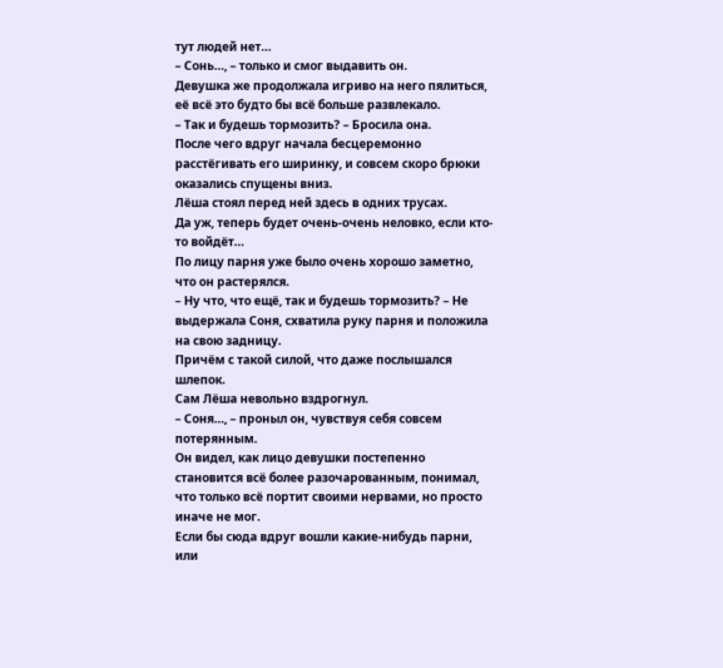тут людей нет…
– Сонь…, – только и смог выдавить он.
Девушка же продолжала игриво на него пялиться, её всё это будто бы всё больше развлекало.
– Так и будешь тормозить? – Бросила она.
После чего вдруг начала бесцеремонно расстёгивать его ширинку, и совсем скоро брюки оказались спущены вниз.
Лёша стоял перед ней здесь в одних трусах.
Да уж, теперь будет очень-очень неловко, если кто-то войдёт…
По лицу парня уже было очень хорошо заметно, что он растерялся.
– Ну что, что ещё, так и будешь тормозить? – Не выдержала Соня, схватила руку парня и положила на свою задницу.
Причём с такой силой, что даже послышался шлепок.
Сам Лёша невольно вздрогнул.
– Соня…, – проныл он, чувствуя себя совсем потерянным.
Он видел, как лицо девушки постепенно становится всё более разочарованным, понимал, что только всё портит своими нервами, но просто иначе не мог.
Если бы сюда вдруг вошли какие-нибудь парни, или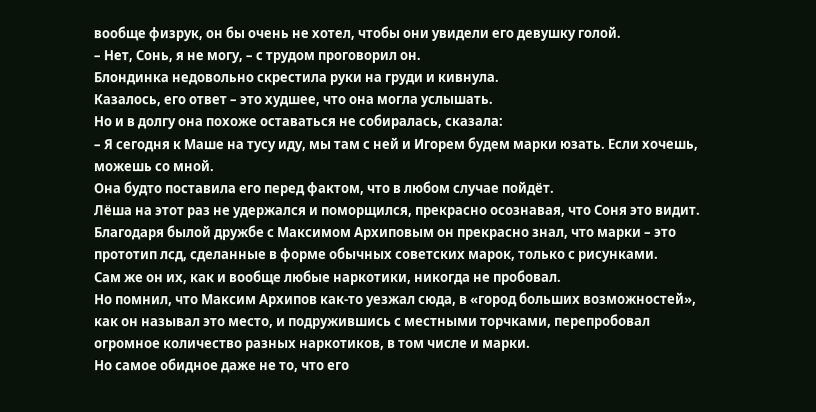вообще физрук, он бы очень не хотел, чтобы они увидели его девушку голой.
– Нет, Сонь, я не могу, – с трудом проговорил он.
Блондинка недовольно скрестила руки на груди и кивнула.
Казалось, его ответ – это худшее, что она могла услышать.
Но и в долгу она похоже оставаться не собиралась, сказала:
– Я сегодня к Маше на тусу иду, мы там с ней и Игорем будем марки юзать. Если хочешь, можешь со мной.
Она будто поставила его перед фактом, что в любом случае пойдёт.
Лёша на этот раз не удержался и поморщился, прекрасно осознавая, что Соня это видит.
Благодаря былой дружбе с Максимом Архиповым он прекрасно знал, что марки – это прототип лсд, сделанные в форме обычных советских марок, только с рисунками.
Сам же он их, как и вообще любые наркотики, никогда не пробовал.
Но помнил, что Максим Архипов как-то уезжал сюда, в «город больших возможностей», как он называл это место, и подружившись с местными торчками, перепробовал огромное количество разных наркотиков, в том числе и марки.
Но самое обидное даже не то, что его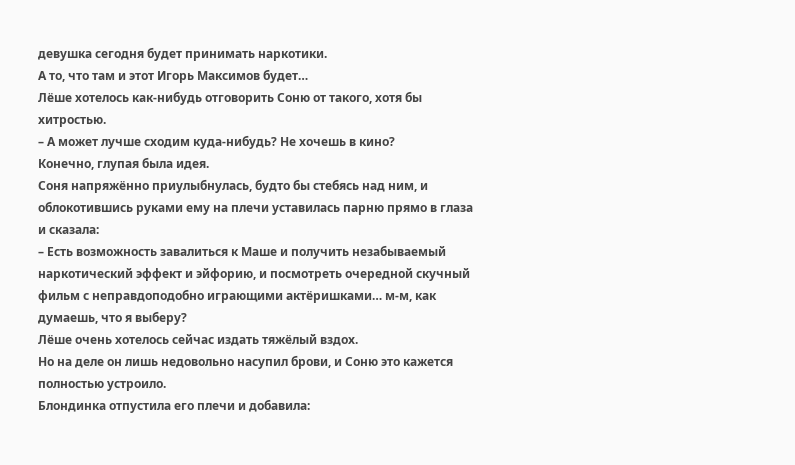девушка сегодня будет принимать наркотики.
А то, что там и этот Игорь Максимов будет…
Лёше хотелось как-нибудь отговорить Соню от такого, хотя бы хитростью.
– А может лучше сходим куда-нибудь? Не хочешь в кино?
Конечно, глупая была идея.
Соня напряжённо приулыбнулась, будто бы стебясь над ним, и облокотившись руками ему на плечи уставилась парню прямо в глаза и сказала:
– Есть возможность завалиться к Маше и получить незабываемый наркотический эффект и эйфорию, и посмотреть очередной скучный фильм с неправдоподобно играющими актёришками… м-м, как думаешь, что я выберу?
Лёше очень хотелось сейчас издать тяжёлый вздох.
Но на деле он лишь недовольно насупил брови, и Соню это кажется полностью устроило.
Блондинка отпустила его плечи и добавила: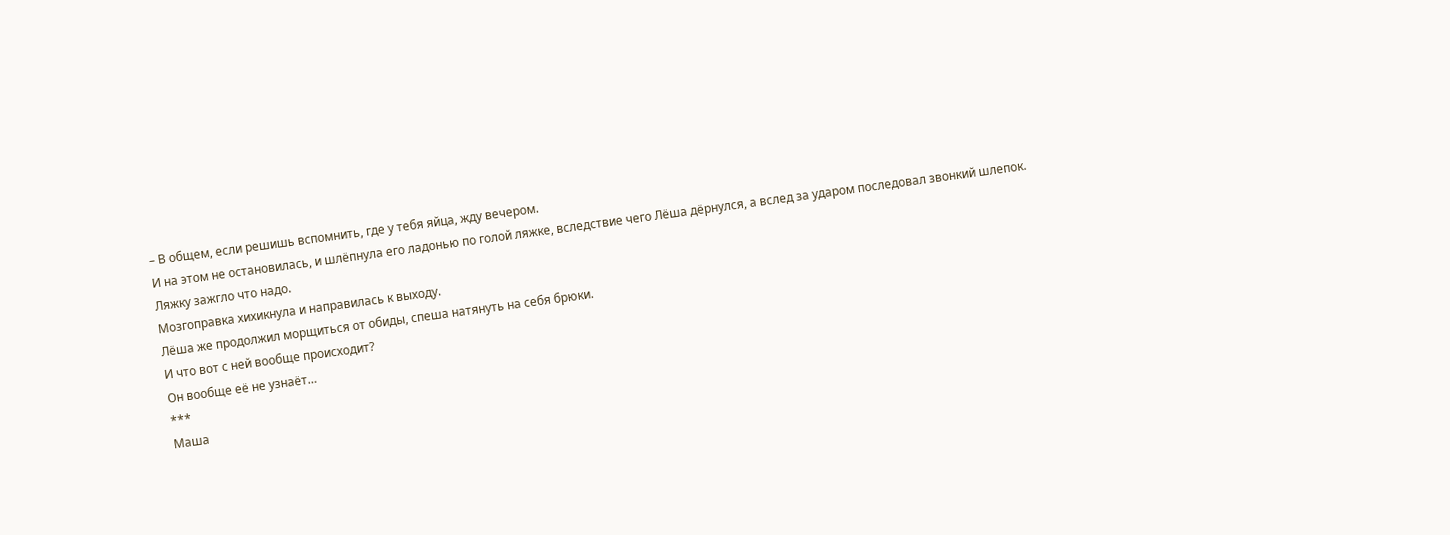– В общем, если решишь вспомнить, где у тебя яйца, жду вечером.
И на этом не остановилась, и шлёпнула его ладонью по голой ляжке, вследствие чего Лёша дёрнулся, а вслед за ударом последовал звонкий шлепок.
Ляжку зажгло что надо.
Мозгоправка хихикнула и направилась к выходу.
Лёша же продолжил морщиться от обиды, спеша натянуть на себя брюки.
И что вот с ней вообще происходит?
Он вообще её не узнаёт…
***
Маша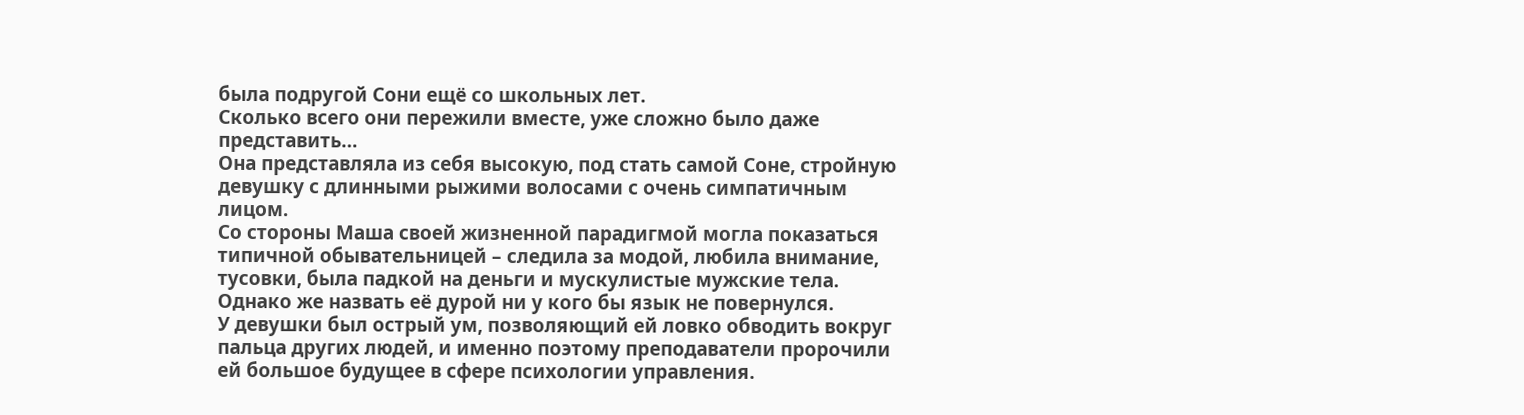была подругой Сони ещё со школьных лет.
Сколько всего они пережили вместе, уже сложно было даже представить…
Она представляла из себя высокую, под стать самой Соне, стройную девушку с длинными рыжими волосами с очень симпатичным лицом.
Со стороны Маша своей жизненной парадигмой могла показаться типичной обывательницей – следила за модой, любила внимание, тусовки, была падкой на деньги и мускулистые мужские тела.
Однако же назвать её дурой ни у кого бы язык не повернулся.
У девушки был острый ум, позволяющий ей ловко обводить вокруг пальца других людей, и именно поэтому преподаватели пророчили ей большое будущее в сфере психологии управления.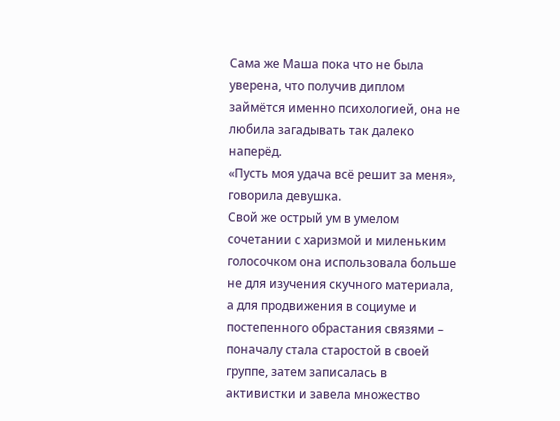Сама же Маша пока что не была уверена, что получив диплом займётся именно психологией, она не любила загадывать так далеко наперёд.
«Пусть моя удача всё решит за меня», говорила девушка.
Свой же острый ум в умелом сочетании с харизмой и миленьким голосочком она использовала больше не для изучения скучного материала, а для продвижения в социуме и постепенного обрастания связями – поначалу стала старостой в своей группе, затем записалась в активистки и завела множество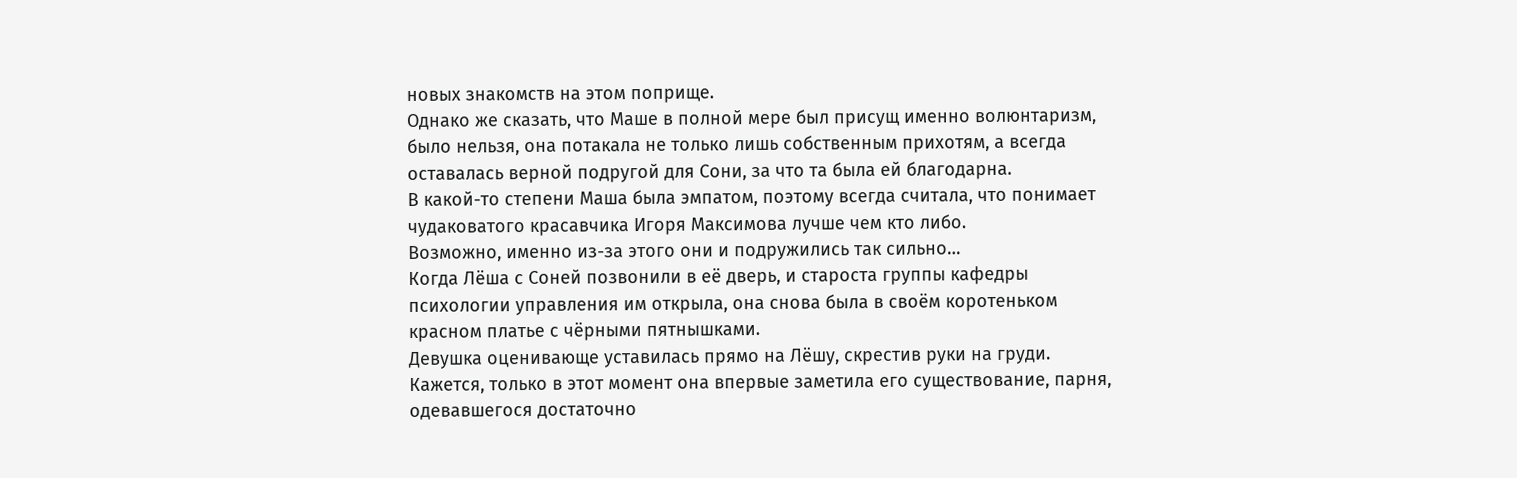новых знакомств на этом поприще.
Однако же сказать, что Маше в полной мере был присущ именно волюнтаризм, было нельзя, она потакала не только лишь собственным прихотям, а всегда оставалась верной подругой для Сони, за что та была ей благодарна.
В какой-то степени Маша была эмпатом, поэтому всегда считала, что понимает чудаковатого красавчика Игоря Максимова лучше чем кто либо.
Возможно, именно из-за этого они и подружились так сильно…
Когда Лёша с Соней позвонили в её дверь, и староста группы кафедры психологии управления им открыла, она снова была в своём коротеньком красном платье с чёрными пятнышками.
Девушка оценивающе уставилась прямо на Лёшу, скрестив руки на груди.
Кажется, только в этот момент она впервые заметила его существование, парня, одевавшегося достаточно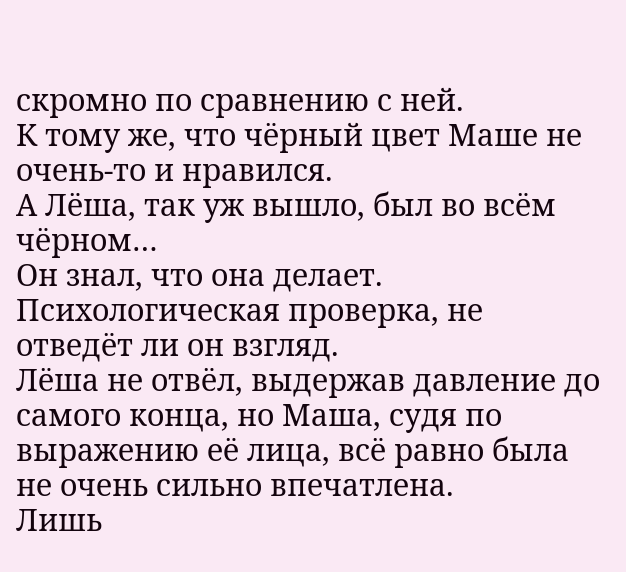скромно по сравнению с ней.
К тому же, что чёрный цвет Маше не очень-то и нравился.
А Лёша, так уж вышло, был во всём чёрном…
Он знал, что она делает.
Психологическая проверка, не отведёт ли он взгляд.
Лёша не отвёл, выдержав давление до самого конца, но Маша, судя по выражению её лица, всё равно была не очень сильно впечатлена.
Лишь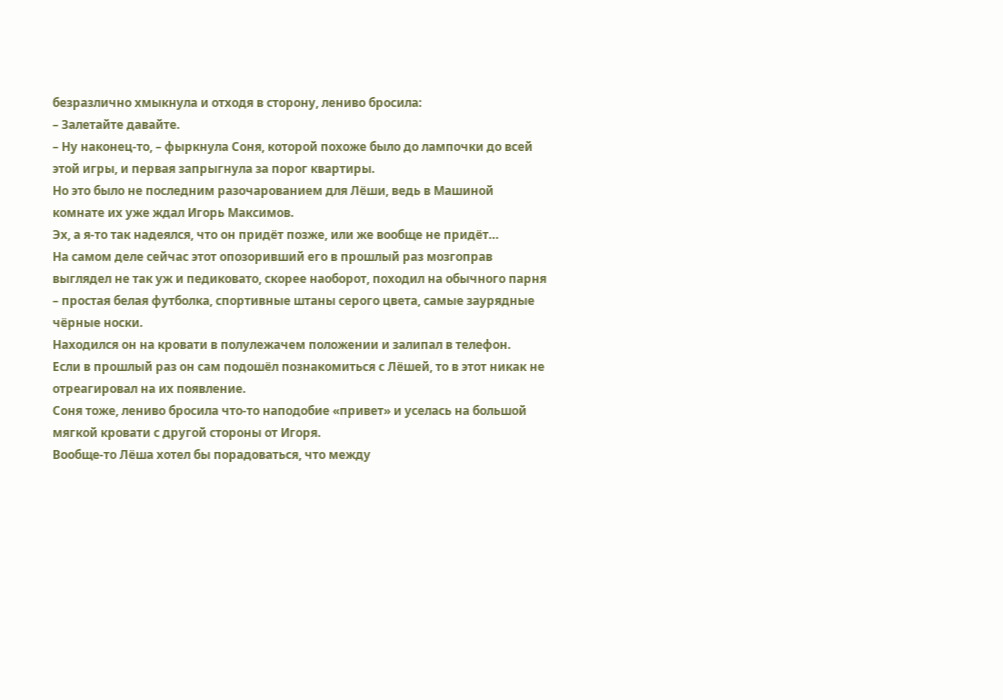безразлично хмыкнула и отходя в сторону, лениво бросила:
– Залетайте давайте.
– Ну наконец-то, – фыркнула Соня, которой похоже было до лампочки до всей этой игры, и первая запрыгнула за порог квартиры.
Но это было не последним разочарованием для Лёши, ведь в Машиной комнате их уже ждал Игорь Максимов.
Эх, а я-то так надеялся, что он придёт позже, или же вообще не придёт…
На самом деле сейчас этот опозоривший его в прошлый раз мозгоправ выглядел не так уж и педиковато, скорее наоборот, походил на обычного парня – простая белая футболка, спортивные штаны серого цвета, самые заурядные чёрные носки.
Находился он на кровати в полулежачем положении и залипал в телефон.
Если в прошлый раз он сам подошёл познакомиться с Лёшей, то в этот никак не отреагировал на их появление.
Соня тоже, лениво бросила что-то наподобие «привет» и уселась на большой мягкой кровати с другой стороны от Игоря.
Вообще-то Лёша хотел бы порадоваться, что между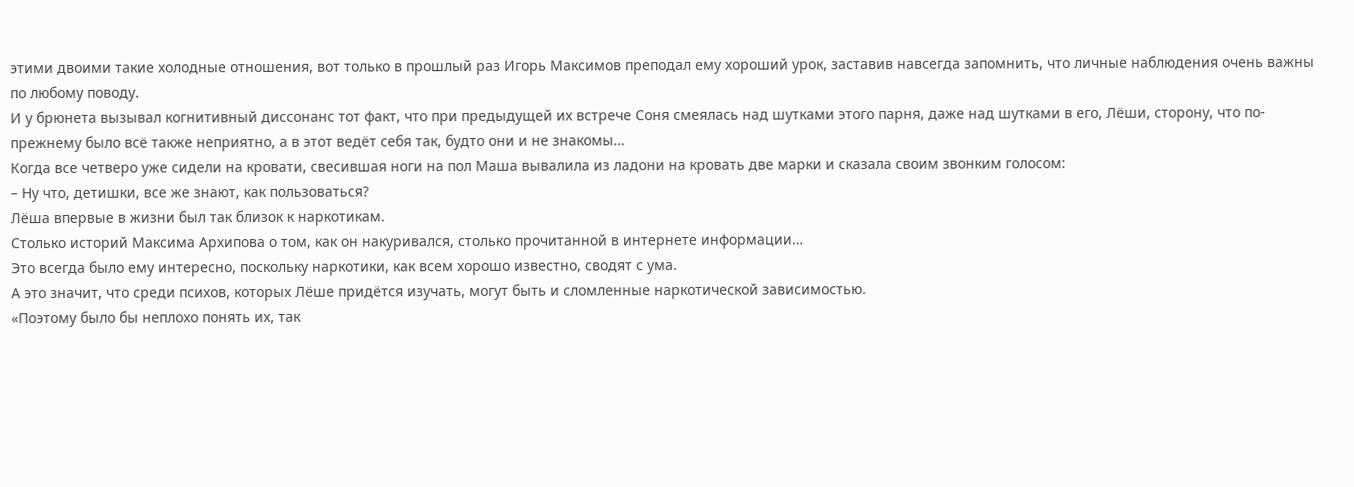этими двоими такие холодные отношения, вот только в прошлый раз Игорь Максимов преподал ему хороший урок, заставив навсегда запомнить, что личные наблюдения очень важны по любому поводу.
И у брюнета вызывал когнитивный диссонанс тот факт, что при предыдущей их встрече Соня смеялась над шутками этого парня, даже над шутками в его, Лёши, сторону, что по-прежнему было всё также неприятно, а в этот ведёт себя так, будто они и не знакомы…
Когда все четверо уже сидели на кровати, свесившая ноги на пол Маша вывалила из ладони на кровать две марки и сказала своим звонким голосом:
– Ну что, детишки, все же знают, как пользоваться?
Лёша впервые в жизни был так близок к наркотикам.
Столько историй Максима Архипова о том, как он накуривался, столько прочитанной в интернете информации…
Это всегда было ему интересно, поскольку наркотики, как всем хорошо известно, сводят с ума.
А это значит, что среди психов, которых Лёше придётся изучать, могут быть и сломленные наркотической зависимостью.
«Поэтому было бы неплохо понять их, так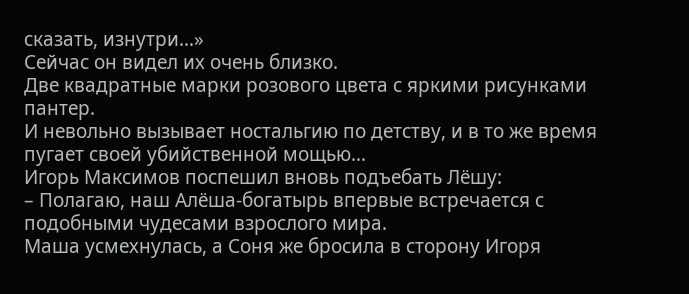сказать, изнутри…»
Сейчас он видел их очень близко.
Две квадратные марки розового цвета с яркими рисунками пантер.
И невольно вызывает ностальгию по детству, и в то же время пугает своей убийственной мощью…
Игорь Максимов поспешил вновь подъебать Лёшу:
– Полагаю, наш Алёша-богатырь впервые встречается с подобными чудесами взрослого мира.
Маша усмехнулась, а Соня же бросила в сторону Игоря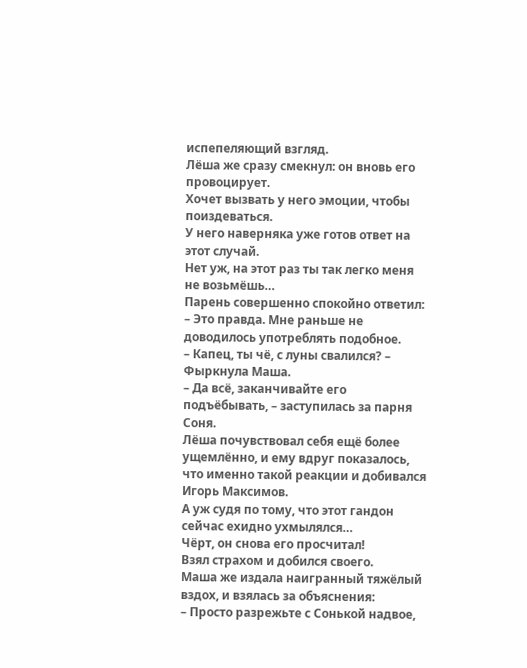испепеляющий взгляд.
Лёша же сразу смекнул: он вновь его провоцирует.
Хочет вызвать у него эмоции, чтобы поиздеваться.
У него наверняка уже готов ответ на этот случай.
Нет уж, на этот раз ты так легко меня не возьмёшь…
Парень совершенно спокойно ответил:
– Это правда. Мне раньше не доводилось употреблять подобное.
– Капец, ты чё, с луны свалился? – Фыркнула Маша.
– Да всё, заканчивайте его подъёбывать, – заступилась за парня Соня.
Лёша почувствовал себя ещё более ущемлённо, и ему вдруг показалось, что именно такой реакции и добивался Игорь Максимов.
А уж судя по тому, что этот гандон сейчас ехидно ухмылялся…
Чёрт, он снова его просчитал!
Взял страхом и добился своего.
Маша же издала наигранный тяжёлый вздох, и взялась за объяснения:
– Просто разрежьте с Сонькой надвое,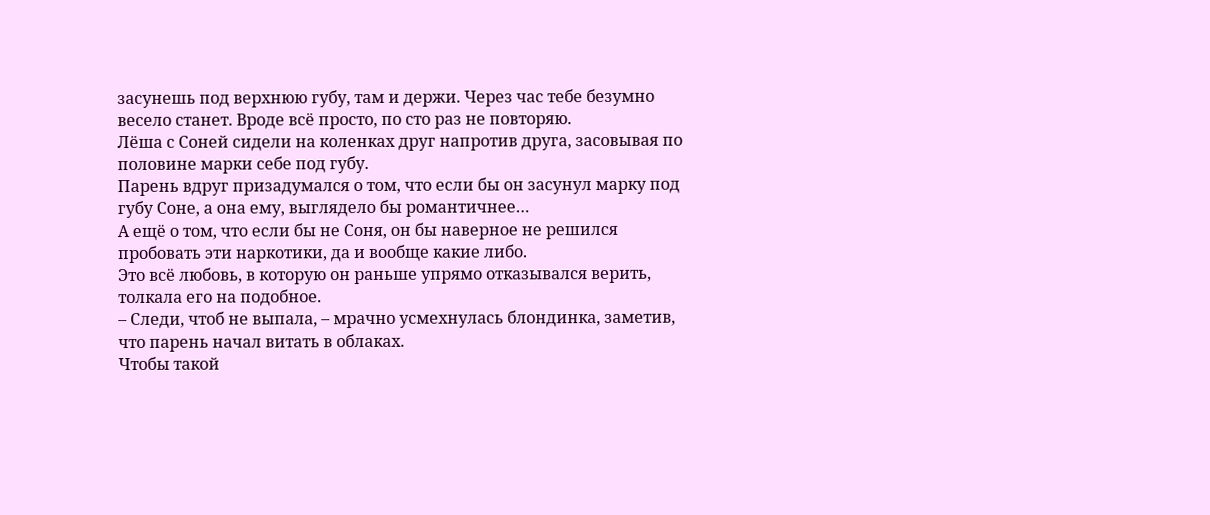засунешь под верхнюю губу, там и держи. Через час тебе безумно весело станет. Вроде всё просто, по сто раз не повторяю.
Лёша с Соней сидели на коленках друг напротив друга, засовывая по половине марки себе под губу.
Парень вдруг призадумался о том, что если бы он засунул марку под губу Соне, а она ему, выглядело бы романтичнее…
А ещё о том, что если бы не Соня, он бы наверное не решился пробовать эти наркотики, да и вообще какие либо.
Это всё любовь, в которую он раньше упрямо отказывался верить, толкала его на подобное.
– Следи, чтоб не выпала, – мрачно усмехнулась блондинка, заметив, что парень начал витать в облаках.
Чтобы такой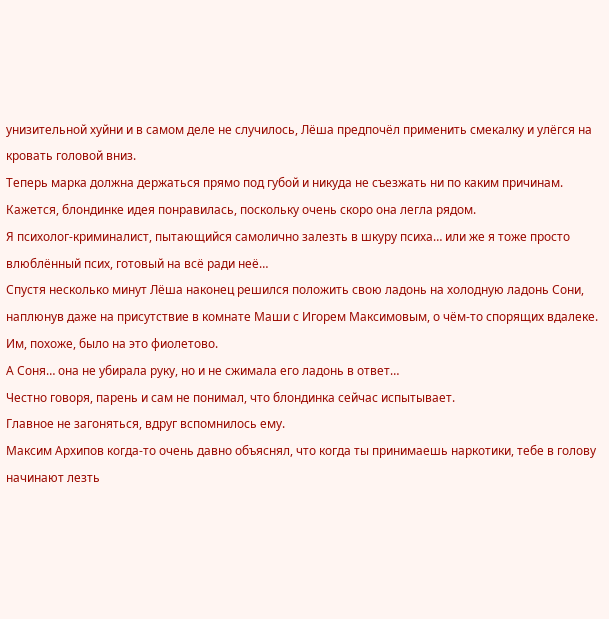унизительной хуйни и в самом деле не случилось, Лёша предпочёл применить смекалку и улёгся на кровать головой вниз.
Теперь марка должна держаться прямо под губой и никуда не съезжать ни по каким причинам.
Кажется, блондинке идея понравилась, поскольку очень скоро она легла рядом.
Я психолог-криминалист, пытающийся самолично залезть в шкуру психа… или же я тоже просто влюблённый псих, готовый на всё ради неё…
Спустя несколько минут Лёша наконец решился положить свою ладонь на холодную ладонь Сони, наплюнув даже на присутствие в комнате Маши с Игорем Максимовым, о чём-то спорящих вдалеке.
Им, похоже, было на это фиолетово.
А Соня… она не убирала руку, но и не сжимала его ладонь в ответ…
Честно говоря, парень и сам не понимал, что блондинка сейчас испытывает.
Главное не загоняться, вдруг вспомнилось ему.
Максим Архипов когда-то очень давно объяснял, что когда ты принимаешь наркотики, тебе в голову начинают лезть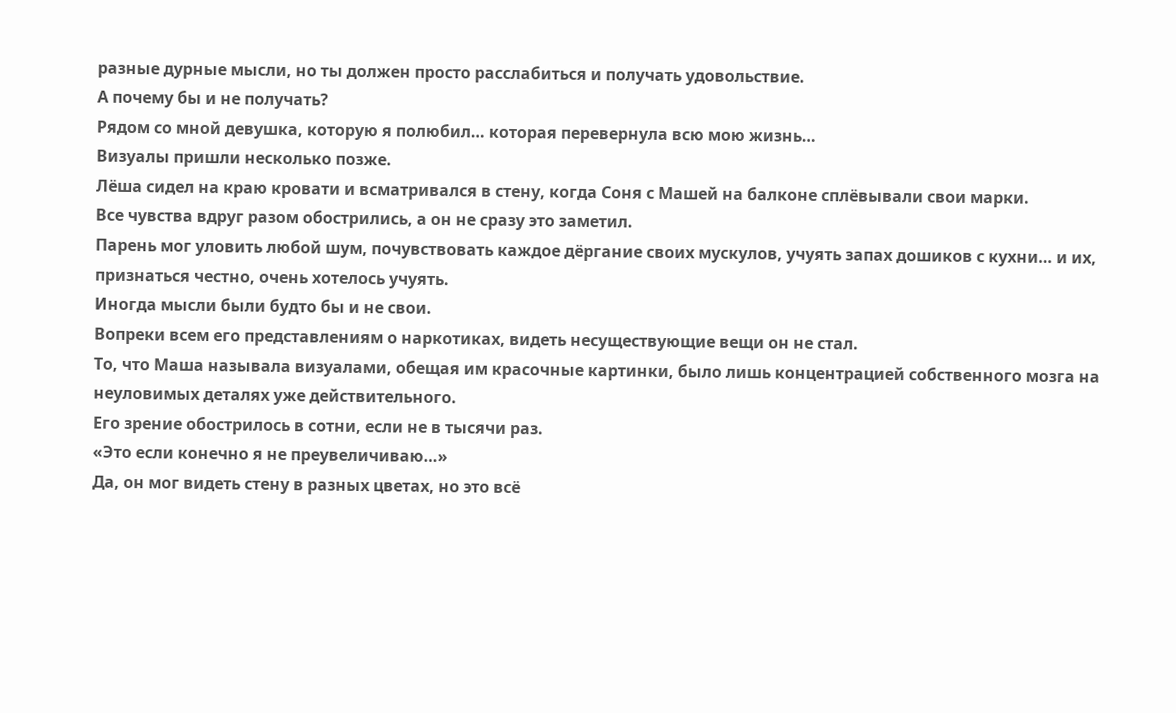разные дурные мысли, но ты должен просто расслабиться и получать удовольствие.
А почему бы и не получать?
Рядом со мной девушка, которую я полюбил… которая перевернула всю мою жизнь…
Визуалы пришли несколько позже.
Лёша сидел на краю кровати и всматривался в стену, когда Соня с Машей на балконе сплёвывали свои марки.
Все чувства вдруг разом обострились, а он не сразу это заметил.
Парень мог уловить любой шум, почувствовать каждое дёргание своих мускулов, учуять запах дошиков с кухни… и их, признаться честно, очень хотелось учуять.
Иногда мысли были будто бы и не свои.
Вопреки всем его представлениям о наркотиках, видеть несуществующие вещи он не стал.
То, что Маша называла визуалами, обещая им красочные картинки, было лишь концентрацией собственного мозга на неуловимых деталях уже действительного.
Его зрение обострилось в сотни, если не в тысячи раз.
«Это если конечно я не преувеличиваю…»
Да, он мог видеть стену в разных цветах, но это всё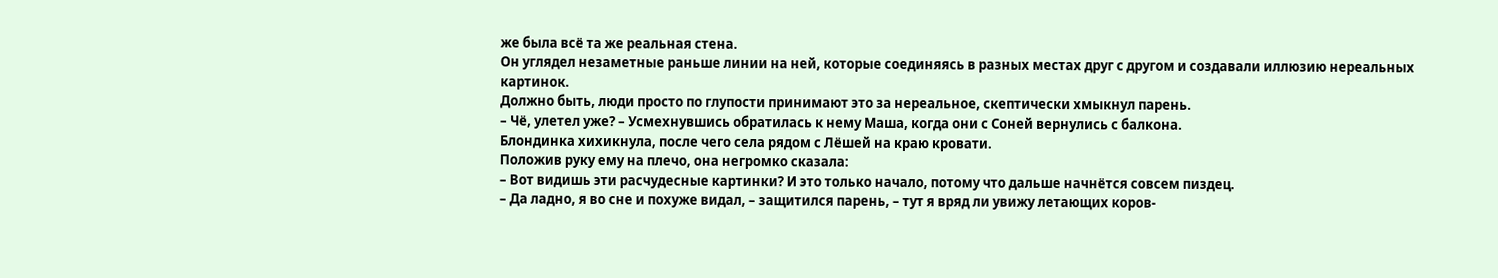же была всё та же реальная стена.
Он углядел незаметные раньше линии на ней, которые соединяясь в разных местах друг с другом и создавали иллюзию нереальных картинок.
Должно быть, люди просто по глупости принимают это за нереальное, скептически хмыкнул парень.
– Чё, улетел уже? – Усмехнувшись обратилась к нему Маша, когда они с Соней вернулись с балкона.
Блондинка хихикнула, после чего села рядом с Лёшей на краю кровати.
Положив руку ему на плечо, она негромко сказала:
– Вот видишь эти расчудесные картинки? И это только начало, потому что дальше начнётся совсем пиздец.
– Да ладно, я во сне и похуже видал, – защитился парень, – тут я вряд ли увижу летающих коров-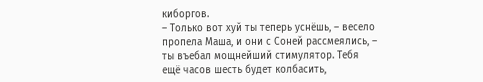киборгов.
– Только вот хуй ты теперь уснёшь, – весело пропела Маша, и они с Соней рассмеялись, – ты въебал мощнейший стимулятор. Тебя ещё часов шесть будет колбасить,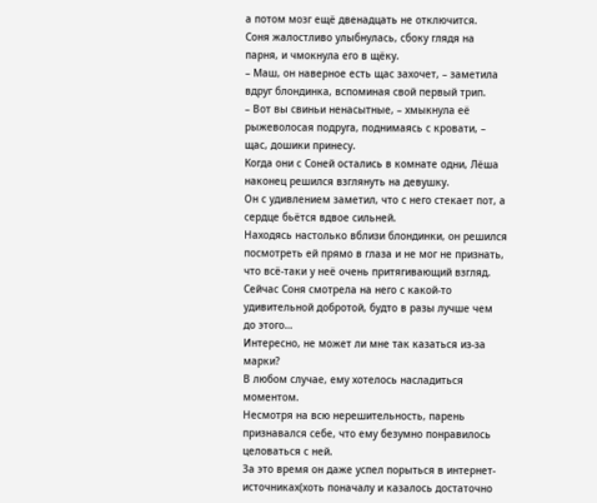а потом мозг ещё двенадцать не отключится.
Соня жалостливо улыбнулась, сбоку глядя на парня, и чмокнула его в щёку.
– Маш, он наверное есть щас захочет, – заметила вдруг блондинка, вспоминая свой первый трип.
– Вот вы свиньи ненасытные, – хмыкнула её рыжеволосая подруга, поднимаясь с кровати, – щас, дошики принесу.
Когда они с Соней остались в комнате одни, Лёша наконец решился взглянуть на девушку.
Он с удивлением заметил, что с него стекает пот, а сердце бьётся вдвое сильней.
Находясь настолько вблизи блондинки, он решился посмотреть ей прямо в глаза и не мог не признать, что всё-таки у неё очень притягивающий взгляд.
Сейчас Соня смотрела на него с какой-то удивительной добротой, будто в разы лучше чем до этого…
Интересно, не может ли мне так казаться из-за марки?
В любом случае, ему хотелось насладиться моментом.
Несмотря на всю нерешительность, парень признавался себе, что ему безумно понравилось целоваться с ней.
За это время он даже успел порыться в интернет-источниках(хоть поначалу и казалось достаточно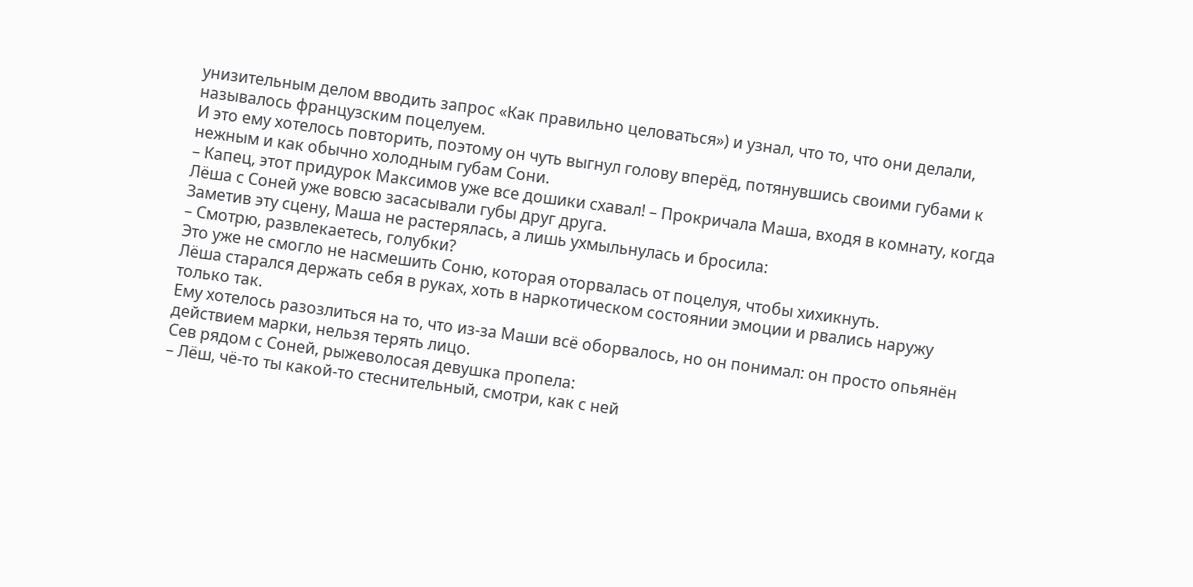унизительным делом вводить запрос «Как правильно целоваться») и узнал, что то, что они делали, называлось французским поцелуем.
И это ему хотелось повторить, поэтому он чуть выгнул голову вперёд, потянувшись своими губами к нежным и как обычно холодным губам Сони.
– Капец, этот придурок Максимов уже все дошики схавал! – Прокричала Маша, входя в комнату, когда Лёша с Соней уже вовсю засасывали губы друг друга.
Заметив эту сцену, Маша не растерялась, а лишь ухмыльнулась и бросила:
– Смотрю, развлекаетесь, голубки?
Это уже не смогло не насмешить Соню, которая оторвалась от поцелуя, чтобы хихикнуть.
Лёша старался держать себя в руках, хоть в наркотическом состоянии эмоции и рвались наружу только так.
Ему хотелось разозлиться на то, что из-за Маши всё оборвалось, но он понимал: он просто опьянён действием марки, нельзя терять лицо.
Сев рядом с Соней, рыжеволосая девушка пропела:
– Лёш, чё-то ты какой-то стеснительный, смотри, как с ней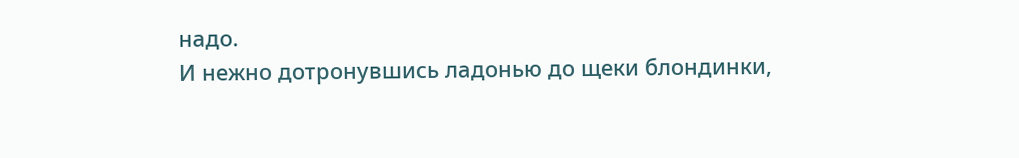надо.
И нежно дотронувшись ладонью до щеки блондинки,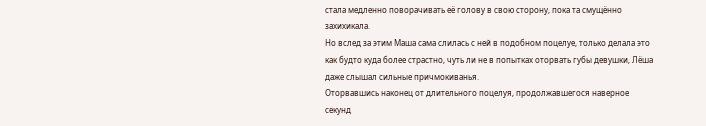стала медленно поворачивать её голову в свою сторону, пока та смущённо захихикала.
Но вслед за этим Маша сама слилась с ней в подобном поцелуе, только делала это как будто куда более страстно, чуть ли не в попытках оторвать губы девушки, Лёша даже слышал сильные причмокиванья.
Оторвавшись наконец от длительного поцелуя, продолжавшегося наверное секунд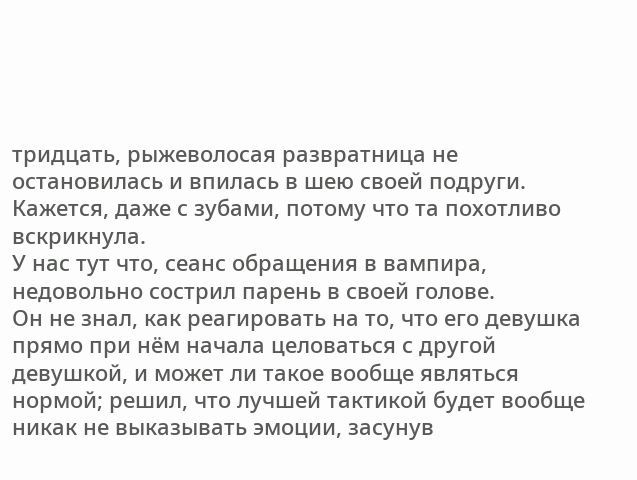тридцать, рыжеволосая развратница не остановилась и впилась в шею своей подруги.
Кажется, даже с зубами, потому что та похотливо вскрикнула.
У нас тут что, сеанс обращения в вампира, недовольно сострил парень в своей голове.
Он не знал, как реагировать на то, что его девушка прямо при нём начала целоваться с другой девушкой, и может ли такое вообще являться нормой; решил, что лучшей тактикой будет вообще никак не выказывать эмоции, засунув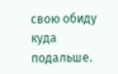свою обиду куда подальше.